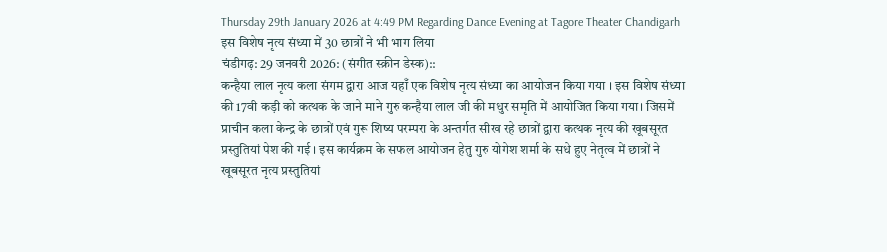Thursday 29th January 2026 at 4:49 PM Regarding Dance Evening at Tagore Theater Chandigarh
इस विशेष नृत्य संध्या में 30 छात्रों ने भी भाग लिया
चंडीगढ़: 29 जनवरी 2026: (संगीत स्क्रीन डेस्क)::
कन्हैया लाल नृत्य कला संगम द्वारा आज यहाँ एक विशेष नृत्य संध्या का आयोजन किया गया । इस विशेष संध्या की 17वी कड़ी को कत्थक के जाने माने गुरु कन्हैया लाल जी की मधुर समृति में आयोजित किया गया। जिसमें प्राचीन कला केन्द्र के छात्रों एवं गुरू शिष्य परम्परा के अन्तर्गत सीख रहे छात्रों द्वारा कत्थक नृत्य की खूबसूरत प्रस्तुतियां पेश की गई । इस कार्यक्रम के सफल आयोजन हेतु गुरु योगेश शर्मा के सधे हुए नेतृत्व में छात्रों ने खूबसूरत नृत्य प्रस्तुतियां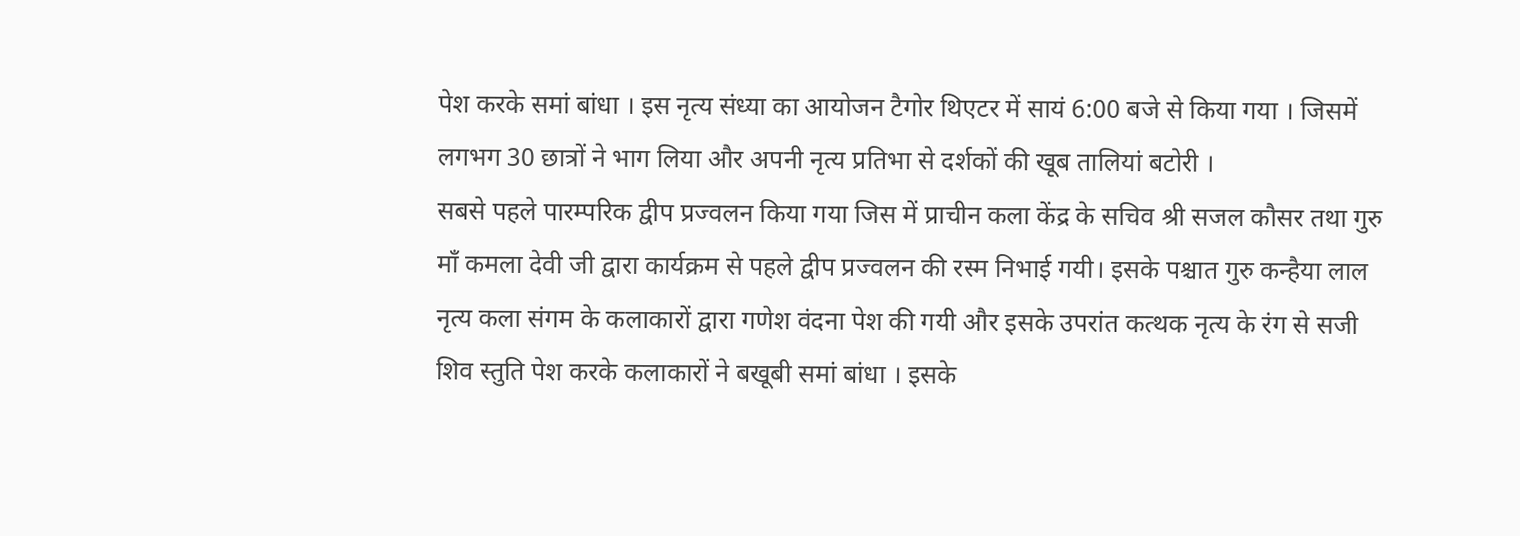पेश करके समां बांधा । इस नृत्य संध्या का आयोजन टैगोर थिएटर में सायं 6:00 बजे से किया गया । जिसमें लगभग 30 छात्रों ने भाग लिया और अपनी नृत्य प्रतिभा से दर्शकों की खूब तालियां बटोरी ।
सबसे पहले पारम्परिक द्वीप प्रज्वलन किया गया जिस में प्राचीन कला केंद्र के सचिव श्री सजल कौसर तथा गुरु माँ कमला देवी जी द्वारा कार्यक्रम से पहले द्वीप प्रज्वलन की रस्म निभाई गयी। इसके पश्चात गुरु कन्हैया लाल नृत्य कला संगम के कलाकारों द्वारा गणेश वंदना पेश की गयी और इसके उपरांत कत्थक नृत्य के रंग से सजी शिव स्तुति पेश करके कलाकारों ने बखूबी समां बांधा । इसके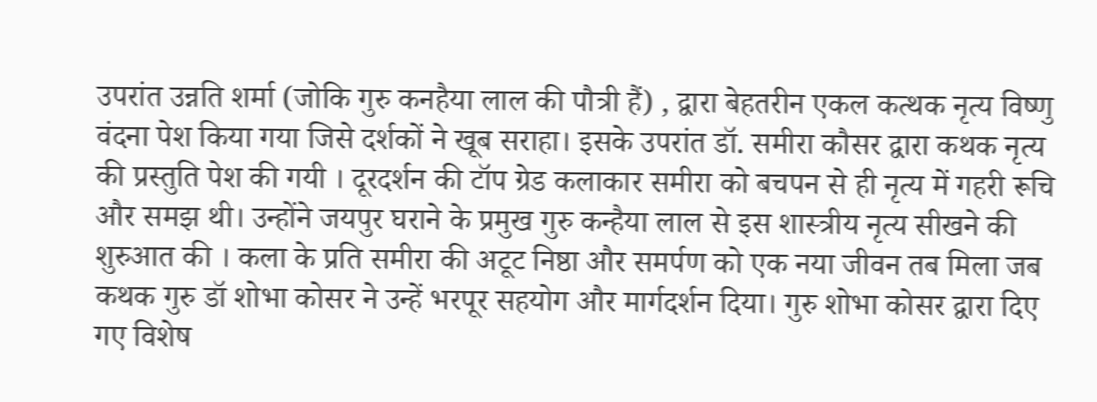उपरांत उन्नति शर्मा (जोकि गुरु कनहैया लाल की पौत्री हैं) , द्वारा बेहतरीन एकल कत्थक नृत्य विष्णु वंदना पेश किया गया जिसे दर्शकों ने खूब सराहा। इसके उपरांत डॉ. समीरा कौसर द्वारा कथक नृत्य की प्रस्तुति पेश की गयी । दूरदर्शन की टॉप ग्रेड कलाकार समीरा को बचपन से ही नृत्य में गहरी रूचि और समझ थी। उन्होंने जयपुर घराने के प्रमुख गुरु कन्हैया लाल से इस शास्त्रीय नृत्य सीखने की शुरुआत की । कला के प्रति समीरा की अटूट निष्ठा और समर्पण को एक नया जीवन तब मिला जब कथक गुरु डॉ शोभा कोसर ने उन्हें भरपूर सहयोग और मार्गदर्शन दिया। गुरु शोभा कोसर द्वारा दिए गए विशेष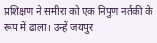प्रशिक्षण ने समीरा को एक निपुण नर्तकी के रूप में ढाला। उन्हें जयपुर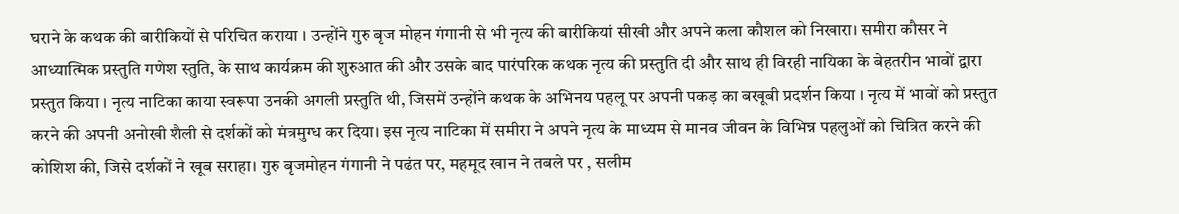घराने के कथक की बारीकियों से परिचित कराया । उन्होंने गुरु बृज मोहन गंगानी से भी नृत्य की बारीकियां सीखी और अपने कला कौशल को निखारा। समीरा कौसर ने आध्यात्मिक प्रस्तुति गणेश स्तुति, के साथ कार्यक्रम की शुरुआत की और उसके बाद पारंपरिक कथक नृत्य की प्रस्तुति दी और साथ ही विरही नायिका के बेहतरीन भावों द्वारा प्रस्तुत किया । नृत्य नाटिका काया स्वरूपा उनकी अगली प्रस्तुति थी, जिसमें उन्होंने कथक के अभिनय पहलू पर अपनी पकड़ का बखूबी प्रदर्शन किया । नृत्य में भावों को प्रस्तुत करने की अपनी अनोखी शैली से दर्शकों को मंत्रमुग्ध कर दिया। इस नृत्य नाटिका में समीरा ने अपने नृत्य के माध्यम से मानव जीवन के विभिन्न पहलुओं को चित्रित करने की कोशिश की, जिसे दर्शकों ने खूब सराहा। गुरु बृजमोहन गंगानी ने पढंत पर, महमूद खान ने तबले पर , सलीम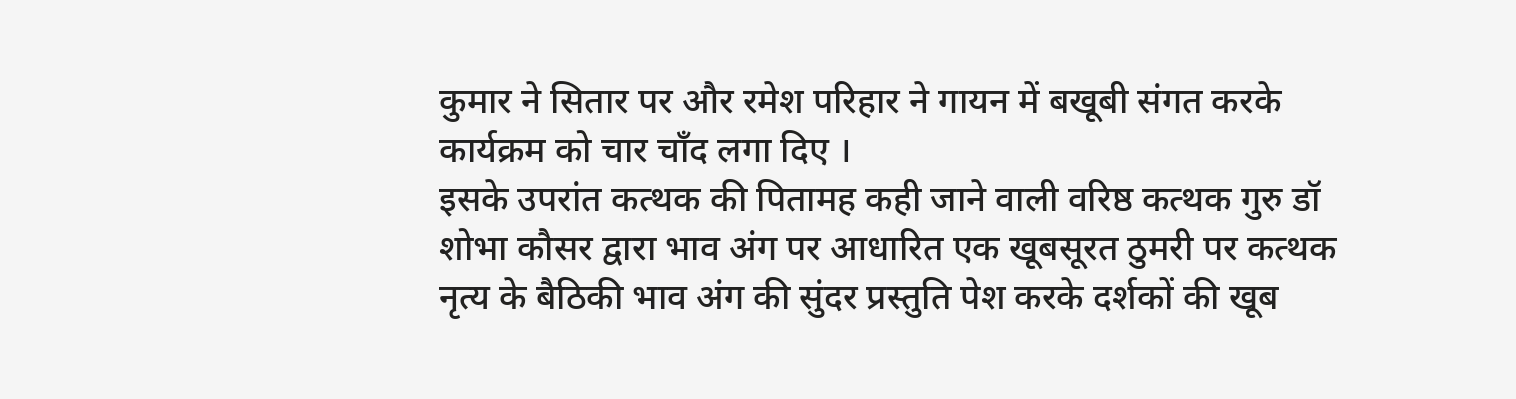कुमार ने सितार पर और रमेश परिहार ने गायन में बखूबी संगत करके कार्यक्रम को चार चाँद लगा दिए ।
इसके उपरांत कत्थक की पितामह कही जाने वाली वरिष्ठ कत्थक गुरु डॉ शोभा कौसर द्वारा भाव अंग पर आधारित एक खूबसूरत ठुमरी पर कत्थक नृत्य के बैठिकी भाव अंग की सुंदर प्रस्तुति पेश करके दर्शकों की खूब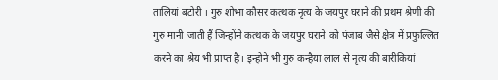तालियां बटोरी । गुरु शोभा कौसर कत्थक नृत्य के जयपुर घराने की प्रथम श्रेणी की गुरु मानी जाती हैं जिन्होंने कत्थक के जयपुर घराने को पंजाब जैसे क्षेत्र में प्रफुल्लित करने का श्रेय भी प्राप्त है। इन्होने भी गुरु कन्हैया लाल से नृत्य की बारीकियां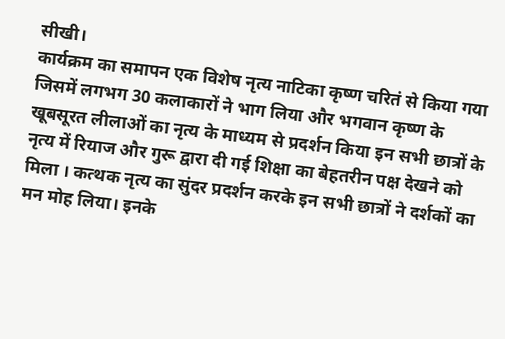सीखी।
कार्यक्रम का समापन एक विशेष नृत्य नाटिका कृष्ण चरितं से किया गया जिसमें लगभग 30 कलाकारों ने भाग लिया और भगवान कृष्ण के खूबसूरत लीलाओं का नृत्य के माध्यम से प्रदर्शन किया इन सभी छात्रों के नृत्य में रियाज और गुरू द्वारा दी गई शिक्षा का बेहतरीन पक्ष देखने को मिला । कत्थक नृत्य का सुंदर प्रदर्शन करके इन सभी छात्रों ने दर्शकों का मन मोह लिया। इनके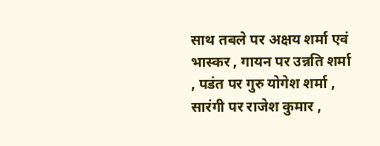साथ तबले पर अक्षय शर्मा एवं भास्कर , गायन पर उन्नति शर्मा , पडंत पर गुरु योगेश शर्मा , सारंगी पर राजेश कुमार ,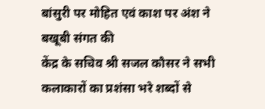बांसुरी पर मोहित एवं काश पर अंश ने बखूबी संगत की
केंद्र के सचिव श्री सजल कौसर ने सभी कलाकारों का प्रशंसा भरे शब्दों से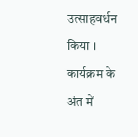उत्साहवर्धन किया । कार्यक्रम के अंत में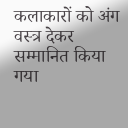कलाकारों को अंग वस्त्र देकर सम्मानित किया गया